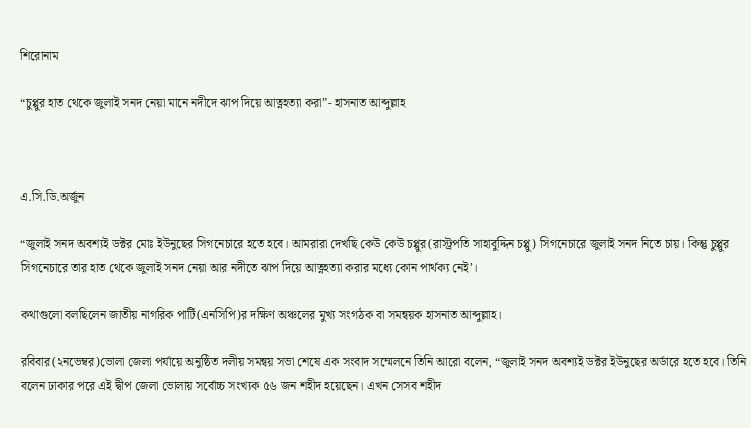শিরোনাম

“চুপ্পুর হাত থেকে জুলাই সনদ নেয়া মানে নদীদে ঝাপ দিয়ে আত্নহত্যা করা”- হাসনাত আব্দুল্লাহ



এ.সি.ডি.অর্জুন

“জুলাই সনদ অবশ্যই ডক্টর মোঃ ইউনুছের সিগনেচারে হতে হবে। আমরারা দেখছি কেউ কেউ চপ্পুর(রাস্ট্রপতি সাহাবুদ্দিন চপ্পু) সিগনেচারে জুলাই সনদ নিতে চায়। কিন্তু চুপ্পুর সিগনেচারে তার হাত থেকে জুলাই সনদ নেয়া আর নদীতে ঝাপ দিয়ে আত্নহত্যা করার মধ্যে কোন পার্থক্য নেই’।

কথাগুলো বলছিলেন জাতীয় নাগরিক পার্টি(এনসিপি)র দক্ষিণ অঞ্চলের মুখ্য সংগঠক বা সমন্বয়ক হাসনাত আব্দুল্লাহ।

রবিবার(২নভেম্বর)ভোলা জেলা পর্যায়ে অনুষ্ঠিত দলীয় সমন্বয় সভা শেষে এক সংবাদ সম্মেলনে তিনি আরো বলেন, “জুলাই সনদ অবশ্যই ডক্টর ইউনুছের অর্ডারে হতে হবে। তিনি বলেন ঢাকার পরে এই দ্বীপ জেলা ভোলায় সর্বোচ্চ সংখ্যক ৫৬ জন শহীদ হয়েছেন। এখন সেসব শহীদ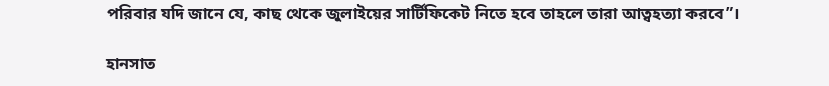পরিবার যদি জানে যে, কাছ থেকে জুলাইয়ের সার্টিফিকেট নিতে হবে তাহলে তারা আত্বহত্যা করবে”।

হানসাত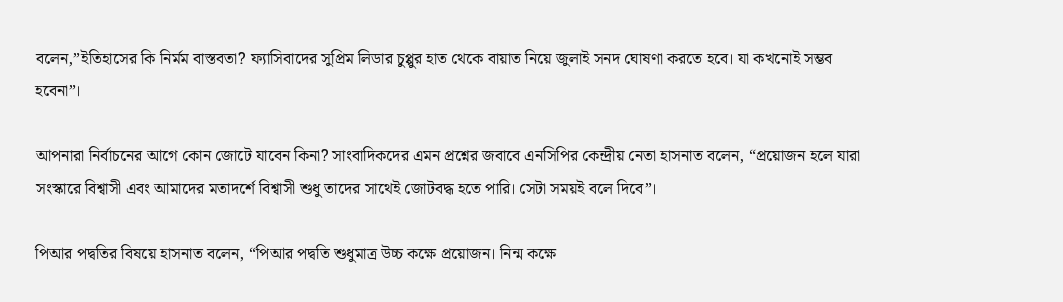বলেন,”ইতিহাসের কি নির্মম বাস্তবতা? ফ্যাসিবাদের সুপ্রিম লিডার চুপ্পুর হাত থেকে বায়াত নিয়ে জুলাই সনদ ঘোষণা করতে হবে। যা কখনোই সম্ভব হবেনা”।

আপনারা নির্বাচনের আগে কোন জোটে যাবেন কিনা? সাংবাদিকদের এমন প্রশ্নের জবাবে এনসিপির কেন্দ্রীয় নেতা হাসনাত বলেন, “প্রয়োজন হলে যারা সংস্কারে বিশ্বাসী এবং আমাদের মতাদর্শে বিশ্বাসী শুধু তাদের সাথেই জোটবদ্ধ হতে পারি। সেটা সময়ই বলে দিবে”।

পিআর পদ্বতির বিষয়ে হাসনাত বলেন, “পিআর পদ্বতি শুধুমাত্র উচ্চ কক্ষে প্রয়োজন। নিন্ম কক্ষে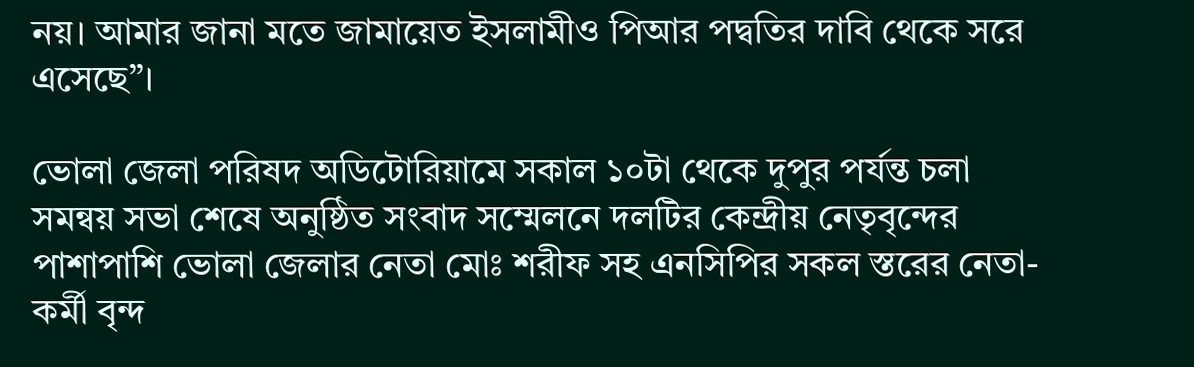নয়। আমার জানা মতে জামায়েত ইসলামীও পিআর পদ্বতির দাবি থেকে সরে এসেছে”।

ভোলা জেলা পরিষদ অডিটোরিয়ামে সকাল ১০টা থেকে দুপুর পর্যন্ত চলা সমন্বয় সভা শেষে অনুষ্ঠিত সংবাদ সম্মেলনে দলটির কেন্দ্রীয় নেতৃবৃন্দের পাশাপাশি ভোলা জেলার নেতা মোঃ শরীফ সহ এনসিপির সকল স্তরের নেতা-কর্মী বৃন্দ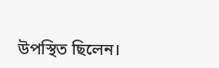উপস্থিত ছিলেন।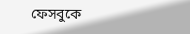ফেসবুকে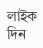লাইক দিন